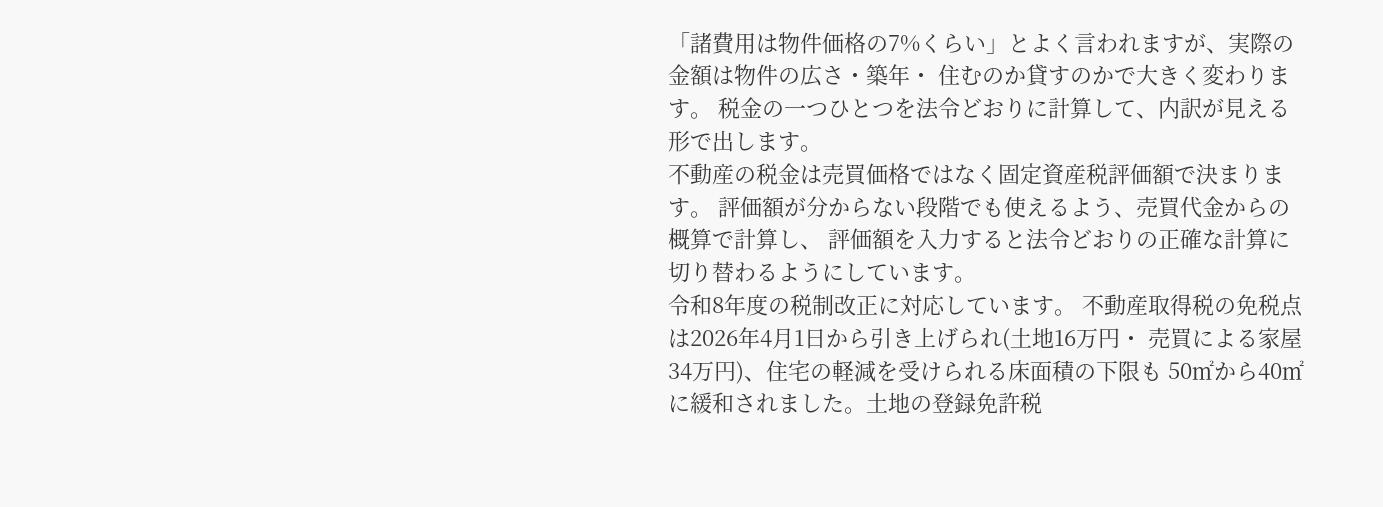「諸費用は物件価格の7%くらい」とよく言われますが、実際の金額は物件の広さ・築年・ 住むのか貸すのかで大きく変わります。 税金の一つひとつを法令どおりに計算して、内訳が見える形で出します。
不動産の税金は売買価格ではなく固定資産税評価額で決まります。 評価額が分からない段階でも使えるよう、売買代金からの概算で計算し、 評価額を入力すると法令どおりの正確な計算に切り替わるようにしています。
令和8年度の税制改正に対応しています。 不動産取得税の免税点は2026年4月1日から引き上げられ(土地16万円・ 売買による家屋34万円)、住宅の軽減を受けられる床面積の下限も 50㎡から40㎡に緩和されました。土地の登録免許税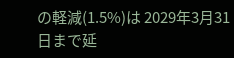の軽減(1.5%)は 2029年3月31日まで延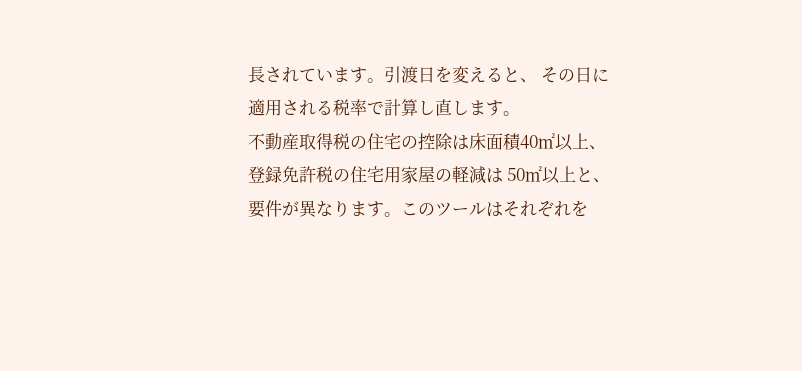長されています。引渡日を変えると、 その日に適用される税率で計算し直します。
不動産取得税の住宅の控除は床面積40㎡以上、登録免許税の住宅用家屋の軽減は 50㎡以上と、要件が異なります。このツールはそれぞれを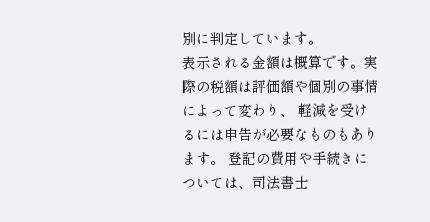別に判定しています。
表示される金額は概算です。実際の税額は評価額や個別の事情によって変わり、 軽減を受けるには申告が必要なものもあります。 登記の費用や手続きについては、司法書士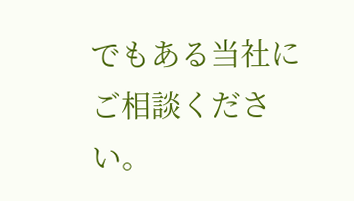でもある当社にご相談ください。